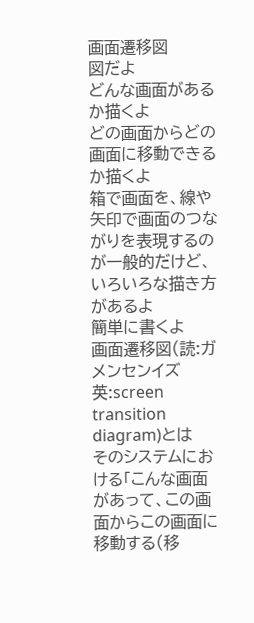画面遷移図
図だよ
どんな画面があるか描くよ
どの画面からどの画面に移動できるか描くよ
箱で画面を、線や矢印で画面のつながりを表現するのが一般的だけど、いろいろな描き方があるよ
簡単に書くよ
画面遷移図(読:ガメンセンイズ 英:screen transition diagram)とは
そのシステムにおける「こんな画面があって、この画面からこの画面に移動する(移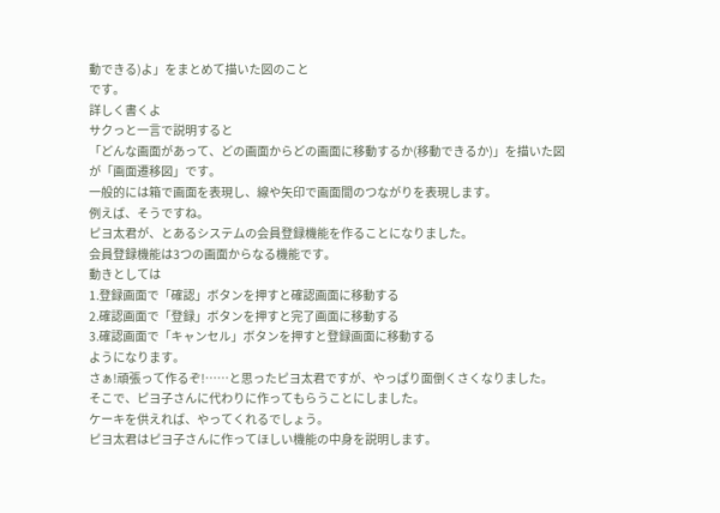動できる)よ」をまとめて描いた図のこと
です。
詳しく書くよ
サクっと一言で説明すると
「どんな画面があって、どの画面からどの画面に移動するか(移動できるか)」を描いた図
が「画面遷移図」です。
一般的には箱で画面を表現し、線や矢印で画面間のつながりを表現します。
例えば、そうですね。
ピヨ太君が、とあるシステムの会員登録機能を作ることになりました。
会員登録機能は3つの画面からなる機能です。
動きとしては
1.登録画面で「確認」ボタンを押すと確認画面に移動する
2.確認画面で「登録」ボタンを押すと完了画面に移動する
3.確認画面で「キャンセル」ボタンを押すと登録画面に移動する
ようになります。
さぁ!頑張って作るぞ!……と思ったピヨ太君ですが、やっぱり面倒くさくなりました。
そこで、ピヨ子さんに代わりに作ってもらうことにしました。
ケーキを供えれば、やってくれるでしょう。
ピヨ太君はピヨ子さんに作ってほしい機能の中身を説明します。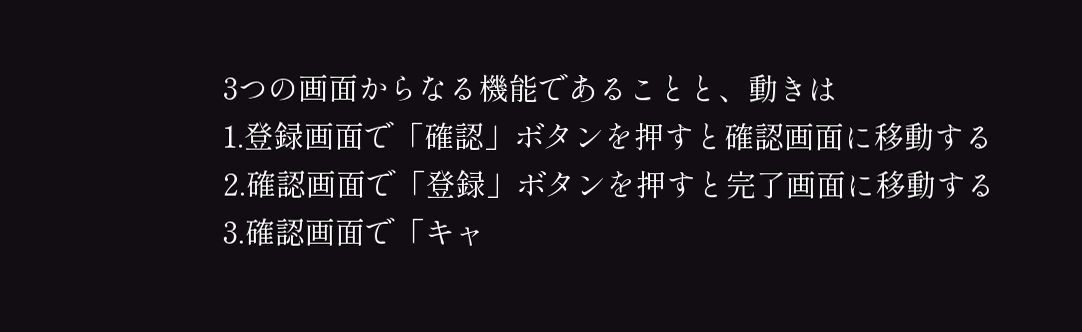3つの画面からなる機能であることと、動きは
1.登録画面で「確認」ボタンを押すと確認画面に移動する
2.確認画面で「登録」ボタンを押すと完了画面に移動する
3.確認画面で「キャ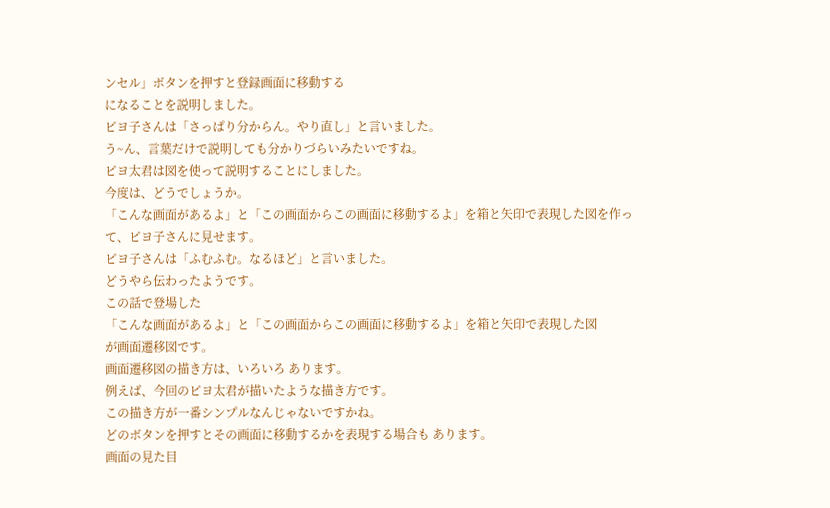ンセル」ボタンを押すと登録画面に移動する
になることを説明しました。
ピヨ子さんは「さっぱり分からん。やり直し」と言いました。
う~ん、言葉だけで説明しても分かりづらいみたいですね。
ピヨ太君は図を使って説明することにしました。
今度は、どうでしょうか。
「こんな画面があるよ」と「この画面からこの画面に移動するよ」を箱と矢印で表現した図を作って、ピヨ子さんに見せます。
ピヨ子さんは「ふむふむ。なるほど」と言いました。
どうやら伝わったようです。
この話で登場した
「こんな画面があるよ」と「この画面からこの画面に移動するよ」を箱と矢印で表現した図
が画面遷移図です。
画面遷移図の描き方は、いろいろ あります。
例えば、今回のピヨ太君が描いたような描き方です。
この描き方が一番シンプルなんじゃないですかね。
どのボタンを押すとその画面に移動するかを表現する場合も あります。
画面の見た目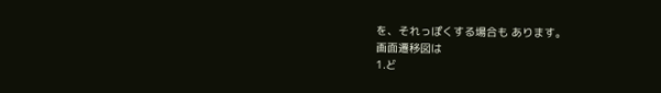を、それっぽくする場合も あります。
画面遷移図は
1.ど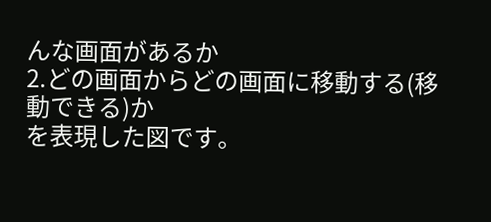んな画面があるか
2.どの画面からどの画面に移動する(移動できる)か
を表現した図です。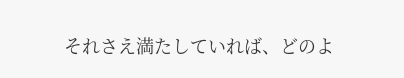それさえ満たしていれば、どのよ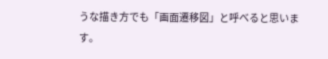うな描き方でも「画面遷移図」と呼べると思います。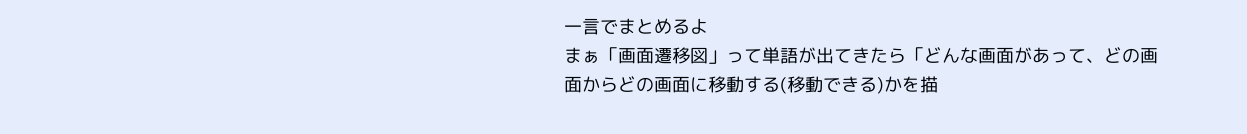一言でまとめるよ
まぁ「画面遷移図」って単語が出てきたら「どんな画面があって、どの画面からどの画面に移動する(移動できる)かを描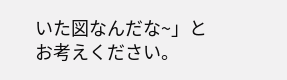いた図なんだな~」と お考えください。